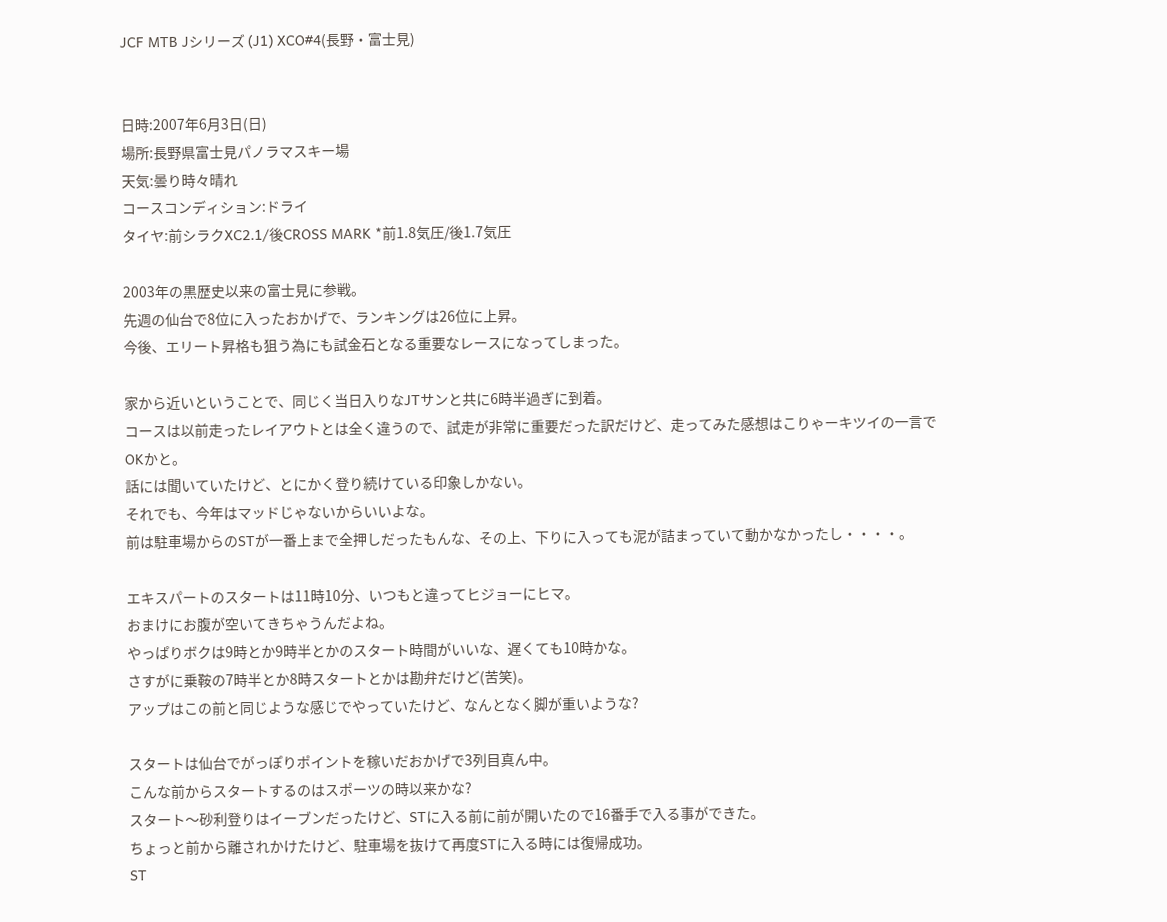JCF MTB Jシリーズ (J1) XCO#4(長野・富士見)


日時:2007年6月3日(日)
場所:長野県富士見パノラマスキー場
天気:曇り時々晴れ
コースコンディション:ドライ
タイヤ:前シラクXC2.1/後CROSS MARK *前1.8気圧/後1.7気圧

2003年の黒歴史以来の富士見に参戦。
先週の仙台で8位に入ったおかげで、ランキングは26位に上昇。
今後、エリート昇格も狙う為にも試金石となる重要なレースになってしまった。

家から近いということで、同じく当日入りなJTサンと共に6時半過ぎに到着。
コースは以前走ったレイアウトとは全く違うので、試走が非常に重要だった訳だけど、走ってみた感想はこりゃーキツイの一言でOKかと。
話には聞いていたけど、とにかく登り続けている印象しかない。
それでも、今年はマッドじゃないからいいよな。
前は駐車場からのSTが一番上まで全押しだったもんな、その上、下りに入っても泥が詰まっていて動かなかったし・・・・。

エキスパートのスタートは11時10分、いつもと違ってヒジョーにヒマ。
おまけにお腹が空いてきちゃうんだよね。
やっぱりボクは9時とか9時半とかのスタート時間がいいな、遅くても10時かな。
さすがに乗鞍の7時半とか8時スタートとかは勘弁だけど(苦笑)。
アップはこの前と同じような感じでやっていたけど、なんとなく脚が重いような?

スタートは仙台でがっぽりポイントを稼いだおかげで3列目真ん中。
こんな前からスタートするのはスポーツの時以来かな?
スタート〜砂利登りはイーブンだったけど、STに入る前に前が開いたので16番手で入る事ができた。
ちょっと前から離されかけたけど、駐車場を抜けて再度STに入る時には復帰成功。
ST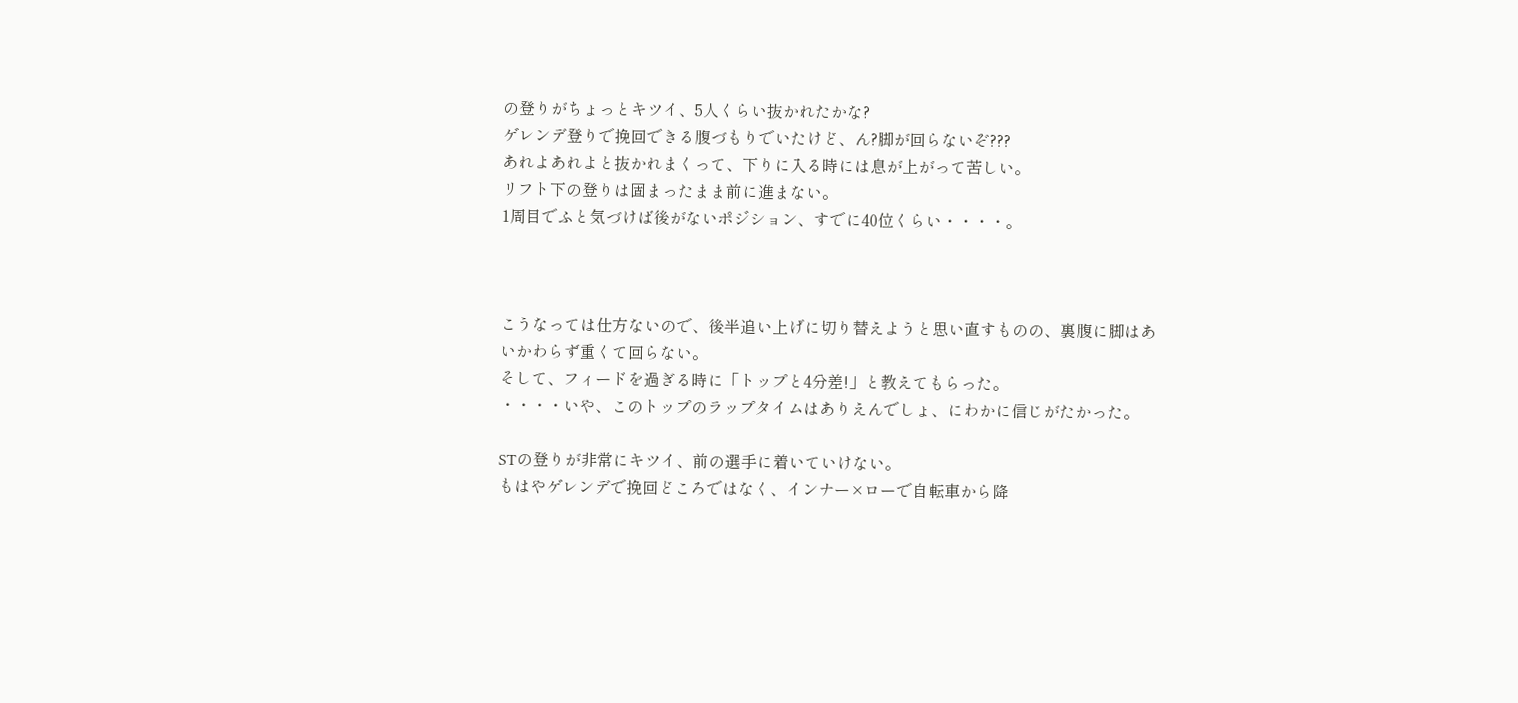の登りがちょっとキツイ、5人くらい抜かれたかな?
ゲレンデ登りで挽回できる腹づもりでいたけど、ん?脚が回らないぞ???
あれよあれよと抜かれまくって、下りに入る時には息が上がって苦しい。
リフト下の登りは固まったまま前に進まない。
1周目でふと気づけば後がないポジション、すでに40位くらい・・・・。



こうなっては仕方ないので、後半追い上げに切り替えようと思い直すものの、裏腹に脚はあいかわらず重くて回らない。
そして、フィードを過ぎる時に「トップと4分差!」と教えてもらった。
・・・・いや、このトップのラップタイムはありえんでしょ、にわかに信じがたかった。

STの登りが非常にキツイ、前の選手に着いていけない。
もはやゲレンデで挽回どころではなく、インナー×ローで自転車から降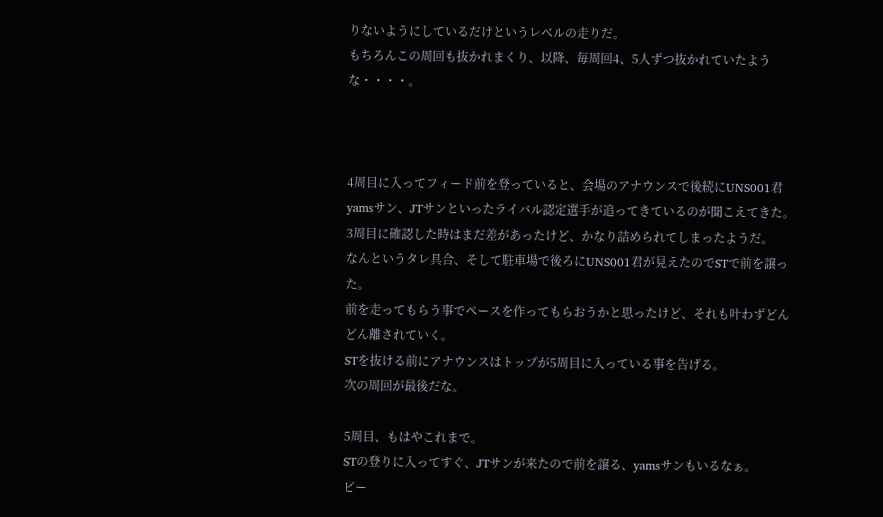りないようにしているだけというレベルの走りだ。
もちろんこの周回も抜かれまくり、以降、毎周回4、5人ずつ抜かれていたような・・・・。



4周目に入ってフィード前を登っていると、会場のアナウンスで後続にUNS001君yamsサン、JTサンといったライバル認定選手が追ってきているのが聞こえてきた。
3周目に確認した時はまだ差があったけど、かなり詰められてしまったようだ。
なんというタレ具合、そして駐車場で後ろにUNS001君が見えたのでSTで前を譲った。
前を走ってもらう事でペースを作ってもらおうかと思ったけど、それも叶わずどんどん離されていく。
STを抜ける前にアナウンスはトップが5周目に入っている事を告げる。
次の周回が最後だな。

5周目、もはやこれまで。
STの登りに入ってすぐ、JTサンが来たので前を譲る、yamsサンもいるなぁ。
ピー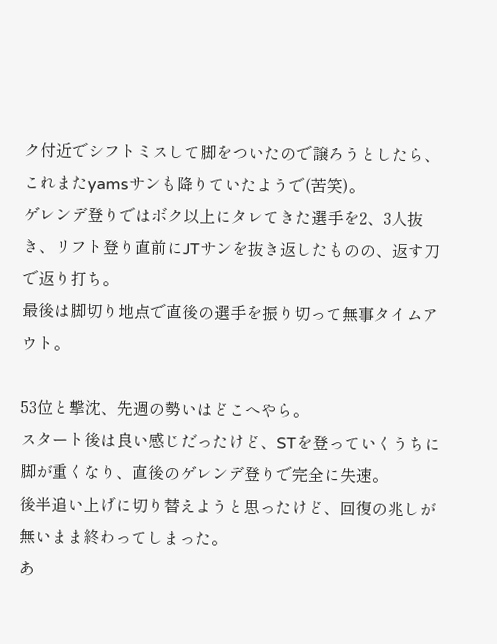ク付近でシフトミスして脚をついたので譲ろうとしたら、これまたyamsサンも降りていたようで(苦笑)。
ゲレンデ登りではボク以上にタレてきた選手を2、3人抜き、リフト登り直前にJTサンを抜き返したものの、返す刀で返り打ち。
最後は脚切り地点で直後の選手を振り切って無事タイムアウト。

53位と撃沈、先週の勢いはどこへやら。
スタート後は良い感じだったけど、STを登っていくうちに脚が重くなり、直後のゲレンデ登りで完全に失速。
後半追い上げに切り替えようと思ったけど、回復の兆しが無いまま終わってしまった。
あ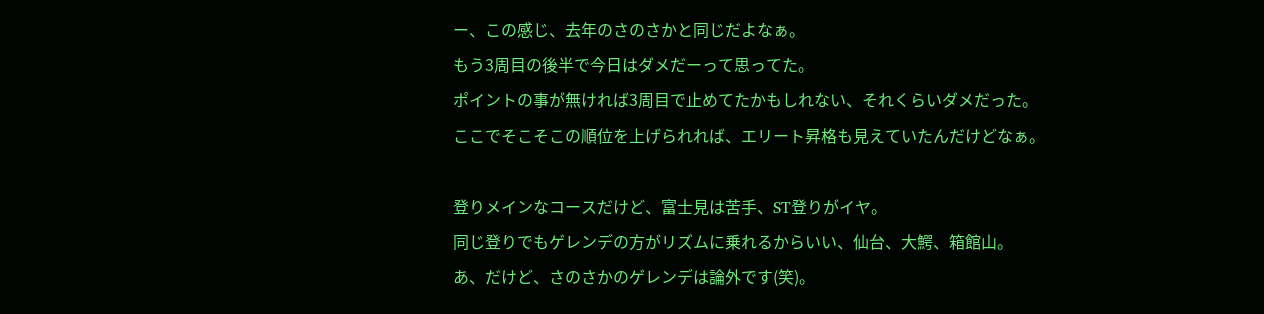ー、この感じ、去年のさのさかと同じだよなぁ。
もう3周目の後半で今日はダメだーって思ってた。
ポイントの事が無ければ3周目で止めてたかもしれない、それくらいダメだった。
ここでそこそこの順位を上げられれば、エリート昇格も見えていたんだけどなぁ。

登りメインなコースだけど、富士見は苦手、ST登りがイヤ。
同じ登りでもゲレンデの方がリズムに乗れるからいい、仙台、大鰐、箱館山。
あ、だけど、さのさかのゲレンデは論外です(笑)。